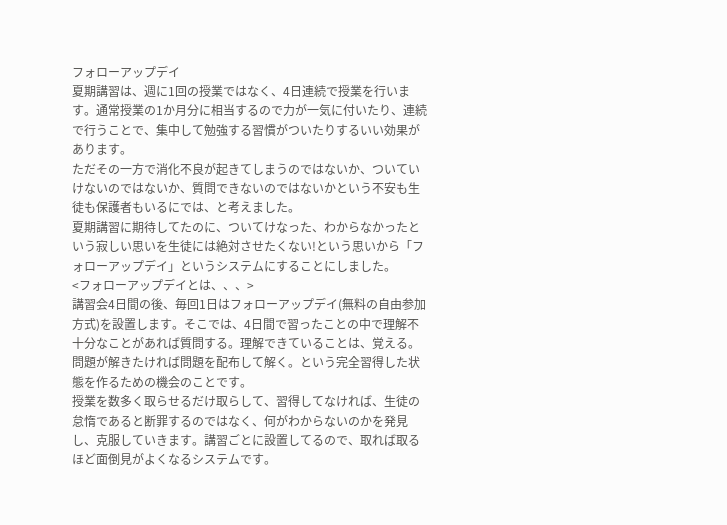フォローアップデイ
夏期講習は、週に1回の授業ではなく、4日連続で授業を行います。通常授業の1か月分に相当するので力が一気に付いたり、連続で行うことで、集中して勉強する習慣がついたりするいい効果があります。
ただその一方で消化不良が起きてしまうのではないか、ついていけないのではないか、質問できないのではないかという不安も生徒も保護者もいるにでは、と考えました。
夏期講習に期待してたのに、ついてけなった、わからなかったという寂しい思いを生徒には絶対させたくない!という思いから「フォローアップデイ」というシステムにすることにしました。
<フォローアップデイとは、、、>
講習会4日間の後、毎回1日はフォローアップデイ(無料の自由参加方式)を設置します。そこでは、4日間で習ったことの中で理解不十分なことがあれば質問する。理解できていることは、覚える。問題が解きたければ問題を配布して解く。という完全習得した状態を作るための機会のことです。
授業を数多く取らせるだけ取らして、習得してなければ、生徒の怠惰であると断罪するのではなく、何がわからないのかを発見し、克服していきます。講習ごとに設置してるので、取れば取るほど面倒見がよくなるシステムです。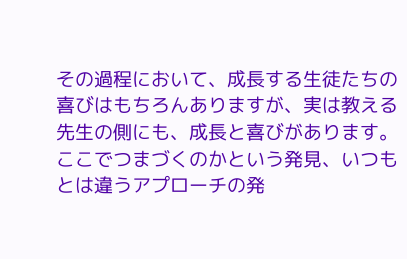その過程において、成長する生徒たちの喜びはもちろんありますが、実は教える先生の側にも、成長と喜びがあります。ここでつまづくのかという発見、いつもとは違うアプローチの発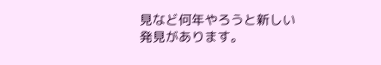見など何年やろうと新しい発見があります。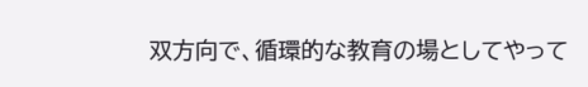双方向で、循環的な教育の場としてやって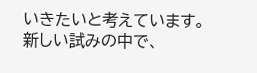いきたいと考えています。
新しい試みの中で、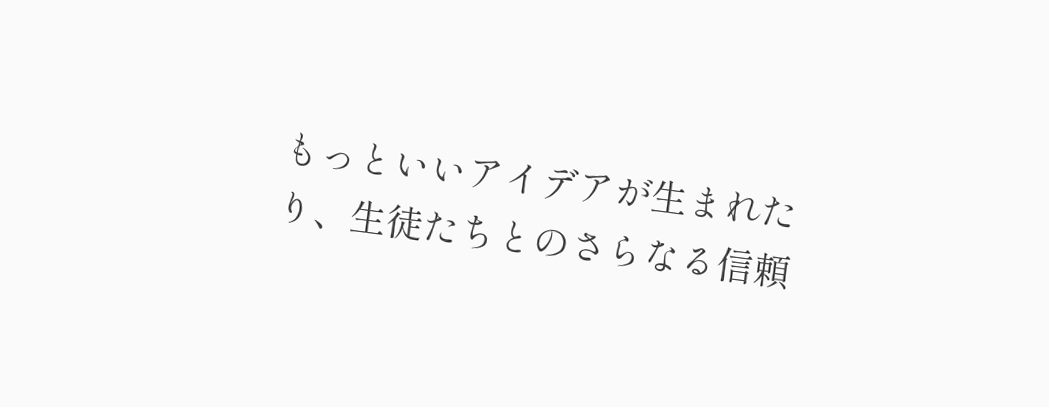もっといいアイデアが生まれたり、生徒たちとのさらなる信頼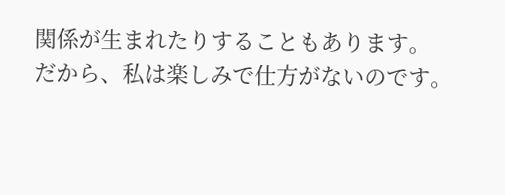関係が生まれたりすることもあります。
だから、私は楽しみで仕方がないのです。